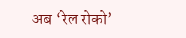अब ‘रेल रोको’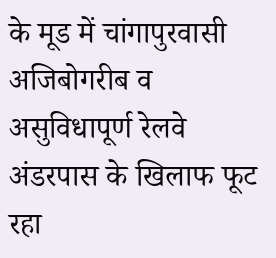के मूड में चांगापुरवासी
अजिबोगरीब व असुविधापूर्ण रेलवे अंडरपास के खिलाफ फूट रहा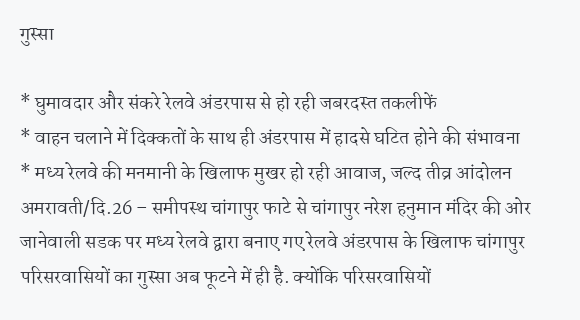गुस्सा

* घुमावदार और संकरे रेलवे अंडरपास से हो रही जबरदस्त तकलीफें
* वाहन चलाने में दिक्कतों के साथ ही अंडरपास में हादसे घटित होने की संभावना
* मध्य रेलवे की मनमानी के खिलाफ मुखर हो रही आवाज, जल्द तीव्र आंदोलन
अमरावती/दि.26 – समीपस्थ चांगापुर फाटे से चांगापुर नरेश हनुमान मंदिर की ओर जानेवाली सडक पर मध्य रेलवे द्वारा बनाए गए रेलवे अंडरपास के खिलाफ चांगापुर परिसरवासियों का गुस्सा अब फूटने में ही है. क्योंकि परिसरवासियों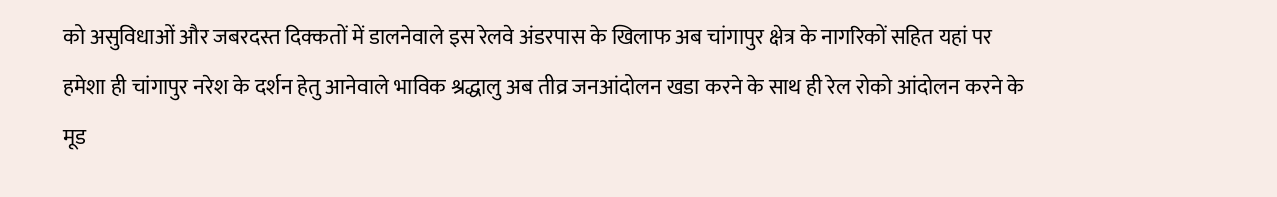को असुविधाओं और जबरदस्त दिक्कतों में डालनेवाले इस रेलवे अंडरपास के खिलाफ अब चांगापुर क्षेत्र के नागरिकों सहित यहां पर हमेशा ही चांगापुर नरेश के दर्शन हेतु आनेवाले भाविक श्रद्धालु अब तीव्र जनआंदोलन खडा करने के साथ ही रेल रोको आंदोलन करने के मूड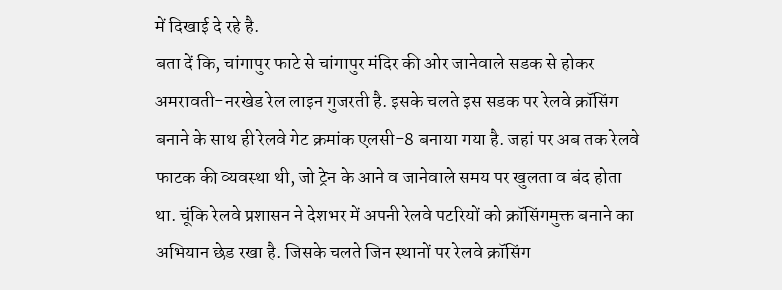में दिखाई दे रहे है.
बता दें कि, चांगापुर फाटे से चांगापुर मंदिर की ओर जानेवाले सडक से होकर अमरावती-नरखेड रेल लाइन गुजरती है. इसके चलते इस सडक पर रेलवे क्रॉसिंग बनाने के साथ ही रेलवे गेट क्रमांक एलसी-8 बनाया गया है. जहां पर अब तक रेलवे फाटक की व्यवस्था थी, जो ट्रेन के आने व जानेवाले समय पर खुलता व बंद होता था. चूंकि रेलवे प्रशासन ने देशभर में अपनी रेलवे पटरियों को क्रॉसिंगमुक्त बनाने का अभियान छेड रखा है. जिसके चलते जिन स्थानों पर रेलवे क्रॉसिंग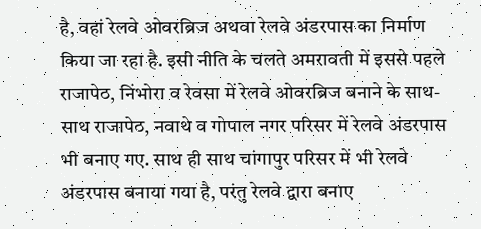है, वहां रेलवे ओवरब्रिज अथवा रेलवे अंडरपास का निर्माण किया जा रहा है. इसी नीति के चलते अमरावती में इससे पहले राजापेठ, निंभोरा व रेवसा में रेलवे ओवरब्रिज बनाने के साथ-साथ राजापेठ, नवाथे व गोपाल नगर परिसर में रेलवे अंडरपास भी बनाए गए. साथ ही साथ चांगापुर परिसर में भी रेलवे अंडरपास बनाया गया है, परंतु रेलवे द्वारा बनाए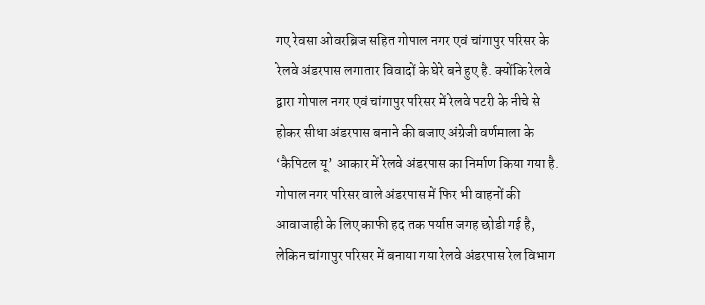गए रेवसा ओवरब्रिज सहित गोपाल नगर एवं चांगापुर परिसर के रेलवे अंडरपास लगातार विवादों के घेरे बने हुए है. क्योंकि रेलवे द्वारा गोपाल नगर एवं चांगापुर परिसर में रेलवे पटरी के नीचे से होकर सीधा अंडरपास बनाने की बजाए अंग्रेजी वर्णमाला के ‘कैपिटल यू’ आकार में रेलवे अंडरपास का निर्माण किया गया है. गोपाल नगर परिसर वाले अंडरपास में फिर भी वाहनों की आवाजाही के लिए काफी हद तक पर्याप्त जगह छोडी गई है, लेकिन चांगापुर परिसर में बनाया गया रेलवे अंडरपास रेल विभाग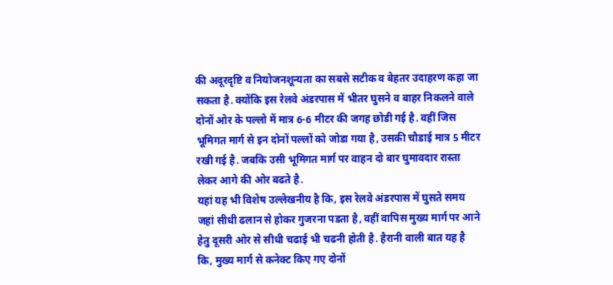की अदूरदृष्टि व नियोजनशून्यता का सबसे सटीक व बेहतर उदाहरण कहा जा सकता है. क्योंकि इस रेलवे अंडरपास में भीतर घुसने व बाहर निकलने वाले दोनों ओर के पल्लो में मात्र 6-6 मीटर की जगह छोडी गई है. वहीं जिस भूमिगत मार्ग से इन दोनों पल्लों को जोडा गया है, उसकी चौडाई मात्र 5 मीटर रखी गई है. जबकि उसी भूमिगत मार्ग पर वाहन दो बार घुमावदार रास्ता लेकर आगे की ओर बढते है.
यहां यह भी विशेष उल्लेखनीय है कि, इस रेलवे अंडरपास में घुसते समय जहां सीधी ढलान से होकर गुजरना पडता है, वहीं वापिस मुख्य मार्ग पर आने हेतु दूसरी ओर से सीधी चढाई भी चढनी होती है. हैरानी वाली बात यह है कि, मुख्य मार्ग से कनेक्ट किए गए दोनों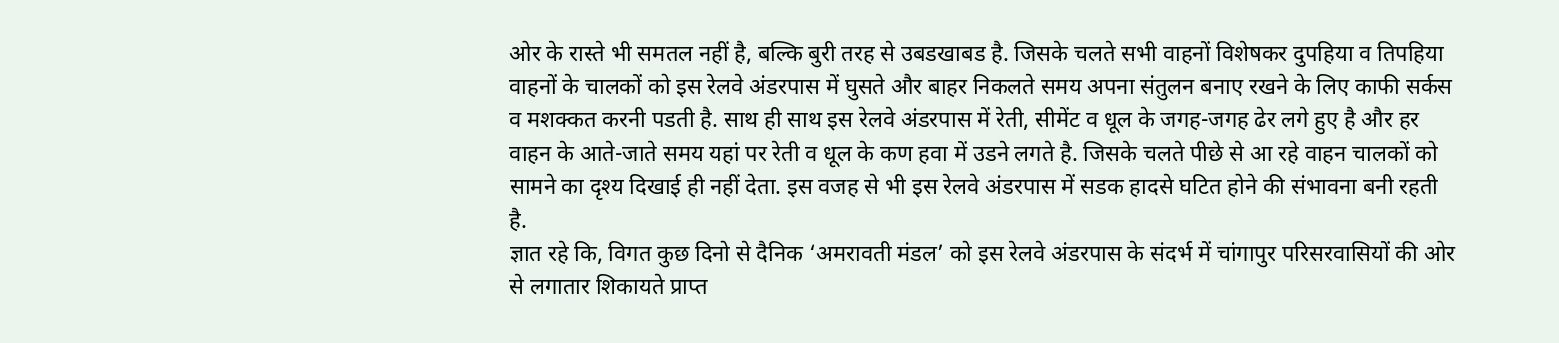ओर के रास्ते भी समतल नहीं है, बल्कि बुरी तरह से उबडखाबड है. जिसके चलते सभी वाहनों विशेषकर दुपहिया व तिपहिया वाहनों के चालकों को इस रेलवे अंडरपास में घुसते और बाहर निकलते समय अपना संतुलन बनाए रखने के लिए काफी सर्कस व मशक्कत करनी पडती है. साथ ही साथ इस रेलवे अंडरपास में रेती, सीमेंट व धूल के जगह-जगह ढेर लगे हुए है और हर वाहन के आते-जाते समय यहां पर रेती व धूल के कण हवा में उडने लगते है. जिसके चलते पीछे से आ रहे वाहन चालकों को सामने का दृश्य दिखाई ही नहीं देता. इस वजह से भी इस रेलवे अंडरपास में सडक हादसे घटित होने की संभावना बनी रहती है.
ज्ञात रहे कि, विगत कुछ दिनो से दैनिक ‘अमरावती मंडल’ को इस रेलवे अंडरपास के संदर्भ में चांगापुर परिसरवासियों की ओर से लगातार शिकायते प्राप्त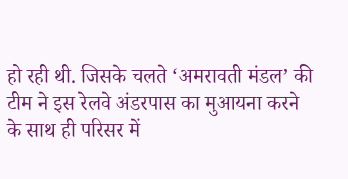हो रही थी. जिसके चलते ‘अमरावती मंडल’ की टीम ने इस रेलवे अंडरपास का मुआयना करने के साथ ही परिसर में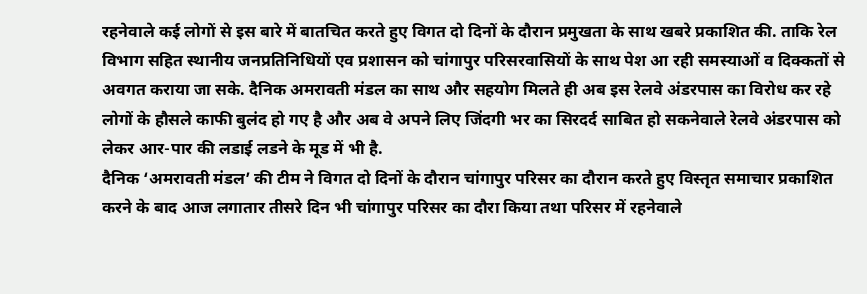रहनेवाले कई लोगों से इस बारे में बातचित करते हुए विगत दो दिनों के दौरान प्रमुखता के साथ खबरे प्रकाशित की. ताकि रेल विभाग सहित स्थानीय जनप्रतिनिधियों एव प्रशासन को चांगापुर परिसरवासियों के साथ पेश आ रही समस्याओं व दिक्कतों से अवगत कराया जा सके. दैनिक अमरावती मंडल का साथ और सहयोग मिलते ही अब इस रेलवे अंडरपास का विरोध कर रहे लोगों के हौसले काफी बुलंद हो गए है और अब वे अपने लिए जिंदगी भर का सिरदर्द साबित हो सकनेवाले रेलवे अंडरपास को लेकर आर-पार की लडाई लडने के मूड में भी है.
दैनिक ‘अमरावती मंडल’ की टीम ने विगत दो दिनों के दौरान चांगापुर परिसर का दौरान करते हुए विस्तृत समाचार प्रकाशित करने के बाद आज लगातार तीसरे दिन भी चांगापुर परिसर का दौरा किया तथा परिसर में रहनेवाले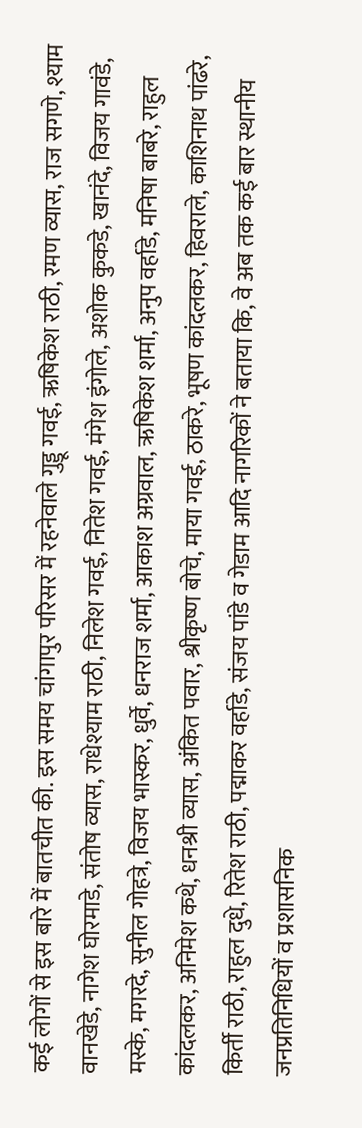कई लोगों से इस बारे में बातचीत की. इस समय चांगापुर परिसर में रहनेवाले गुड्डू गवई, ऋषिकेश राठी, रमण व्यास, राज सगणे, श्याम वानखेडे, नागेश घोरमाडे, संतोष व्यास, राधेश्याम राठी, निलेश गवई, नितेश गवई, मंगेश इंगोले, अशोक कुकडे, खानंदे, विजय गावंडे, मस्के, मगरदे, सुनील गोहत्रे, विजय भास्कर, धुर्वे, धनराज शर्मा, आकाश अग्रवाल, ऋषिकेश शर्मा, अनुप वर्हाडे, मनिषा बाबरे, राहुल कांदलकर, अनिमेश कथे, धनश्री व्यास, अंकित पवार, श्रीकृष्ण बोचे, माया गवई, ठाकरे, भूषण कांदलकर, हिवराले, काशिनाथ पांढरे, किर्ती राठी, राहुल दुधे, रितेश राठी, पद्माकर वर्हाडे, संजय पांडे व गेडाम आदि नागरिकों ने बताया कि, वे अब तक कई बार स्थानीय जनप्रतिनिधियों व प्रशासनिक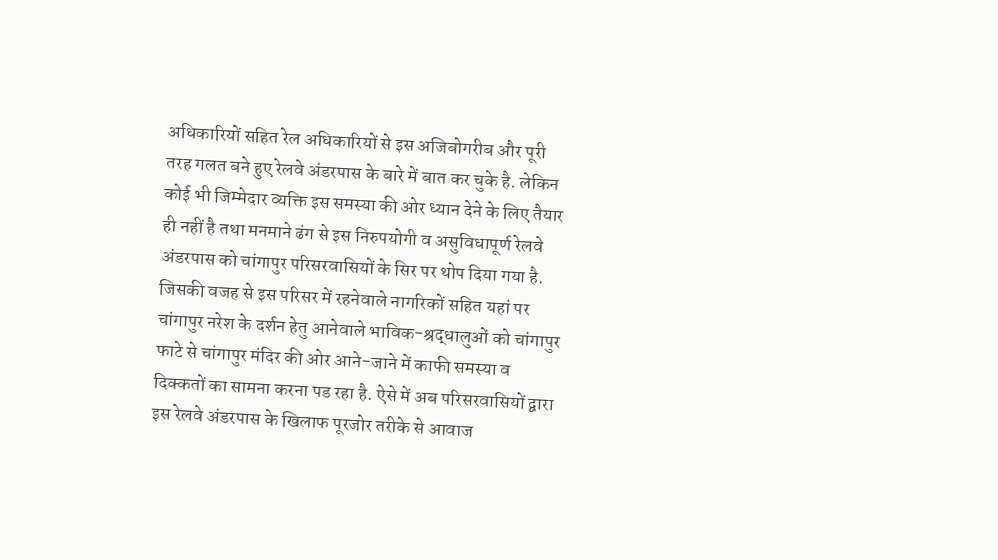अधिकारियों सहित रेल अधिकारियों से इस अजिबोगरीब और पूरी तरह गलत बने हुए रेलवे अंडरपास के बारे में बात कर चुके है. लेकिन कोई भी जिम्मेदार व्यक्ति इस समस्या की ओर ध्यान देने के लिए तैयार ही नहीं है तथा मनमाने ढंग से इस निरुपयोगी व असुविधापूर्ण रेलवे अंडरपास को चांगापुर परिसरवासियों के सिर पर थोप दिया गया है. जिसकी वजह से इस परिसर में रहनेवाले नागरिकों सहित यहां पर चांगापुर नरेश के दर्शन हेतु आनेवाले भाविक-श्रद्धालुओं को चांगापुर फाटे से चांगापुर मंदिर की ओर आने-जाने में काफी समस्या व दिक्कतों का सामना करना पड रहा है. ऐसे में अब परिसरवासियों द्वारा इस रेलवे अंडरपास के खिलाफ पूरजोर तरीके से आवाज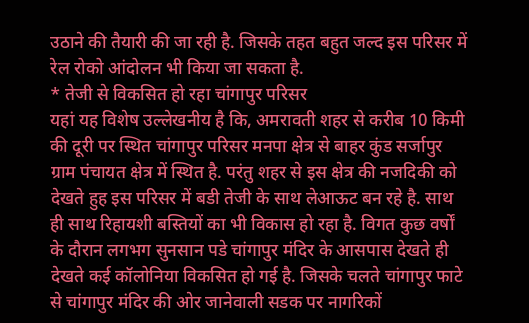उठाने की तैयारी की जा रही है. जिसके तहत बहुत जल्द इस परिसर में रेल रोको आंदोलन भी किया जा सकता है.
* तेजी से विकसित हो रहा चांगापुर परिसर
यहां यह विशेष उल्लेखनीय है कि, अमरावती शहर से करीब 10 किमी की दूरी पर स्थित चांगापुर परिसर मनपा क्षेत्र से बाहर कुंड सर्जापुर ग्राम पंचायत क्षेत्र में स्थित है. परंतु शहर से इस क्षेत्र की नजदिकी को देखते हुह इस परिसर में बडी तेजी के साथ लेआऊट बन रहे है. साथ ही साथ रिहायशी बस्तियों का भी विकास हो रहा है. विगत कुछ वर्षों के दौरान लगभग सुनसान पडे चांगापुर मंदिर के आसपास देखते ही देखते कई कॉलोनिया विकसित हो गई है. जिसके चलते चांगापुर फाटे से चांगापुर मंदिर की ओर जानेवाली सडक पर नागरिकों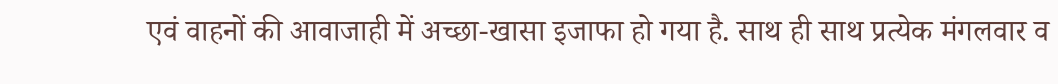एवं वाहनों की आवाजाही में अच्छा-खासा इजाफा हो गया है. साथ ही साथ प्रत्येक मंगलवार व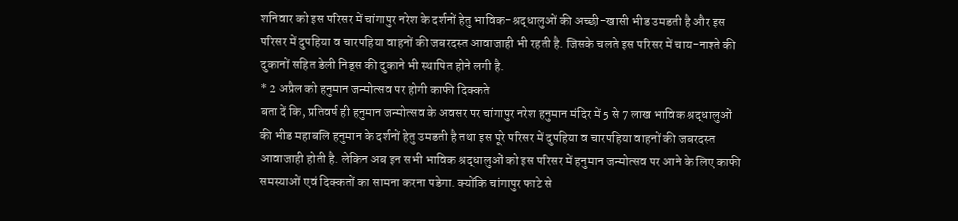शनिवार को इस परिसर में चांगापुर नरेश के दर्शनों हेतु भाविक-श्रद्धालुओं की अच्छी-खासी भीड उमडती है और इस परिसर में दुपहिया व चारपहिया वाहनों की जबरदस्त आवाजाही भी रहती है. जिसके चलते इस परिसर में चाय-नाश्ते की दुकानों सहित डेली निड्स की दुकाने भी स्थापित होने लगी है.
* 2 अप्रैल को हनुमान जन्मोत्सव पर होगी काफी दिक्कते
बता दें कि, प्रतिवर्ष ही हनुमान जन्मोत्सव के अवसर पर चांगापुर नरेश हनुमान मंदिर में 5 से 7 लाख भाविक श्रद्धालुओं की भीड महाबलि हनुमान के दर्शनों हेतु उमडती है तथा इस पूरे परिसर में दुपहिया व चारपहिया वाहनों की जबरदस्त आवाजाही होती है. लेकिन अब इन सभी भाविक श्रद्धालुओं को इस परिसर में हनुमान जन्मोत्सव पर आने के लिए काफी समस्याओं एवं दिक्कतों का सामना करना पडेगा. क्योंकि चांगापुर फाटे से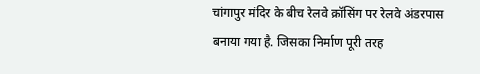चांगापुर मंदिर के बीच रेलवे क्रॉसिंग पर रेलवे अंडरपास बनाया गया है. जिसका निर्माण पूरी तरह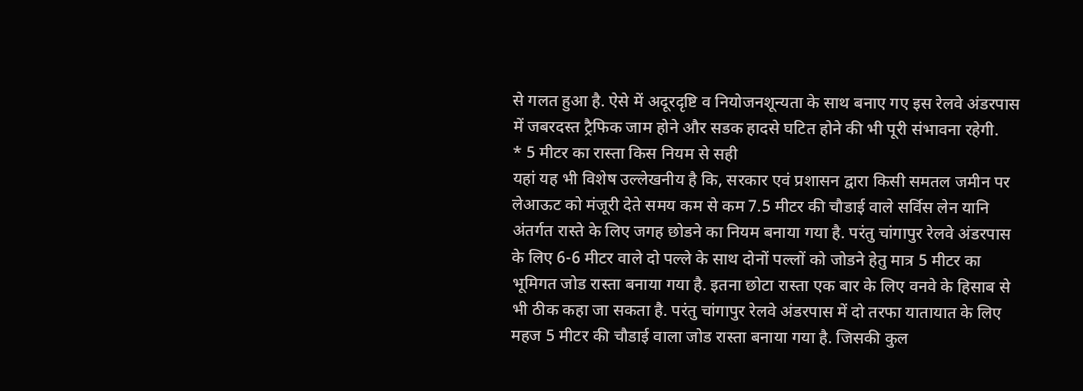से गलत हुआ है. ऐसे में अदूरदृष्टि व नियोजनशून्यता के साथ बनाए गए इस रेलवे अंडरपास में जबरदस्त ट्रैफिक जाम होने और सडक हादसे घटित होने की भी पूरी संभावना रहेगी.
* 5 मीटर का रास्ता किस नियम से सही
यहां यह भी विशेष उल्लेखनीय है कि, सरकार एवं प्रशासन द्वारा किसी समतल जमीन पर लेआऊट को मंजूरी देते समय कम से कम 7.5 मीटर की चौडाई वाले सर्विस लेन यानि अंतर्गत रास्ते के लिए जगह छोडने का नियम बनाया गया है. परंतु चांगापुर रेलवे अंडरपास के लिए 6-6 मीटर वाले दो पल्ले के साथ दोनों पल्लों को जोडने हेतु मात्र 5 मीटर का भूमिगत जोड रास्ता बनाया गया है. इतना छोटा रास्ता एक बार के लिए वनवे के हिसाब से भी ठीक कहा जा सकता है. परंतु चांगापुर रेलवे अंडरपास में दो तरफा यातायात के लिए महज 5 मीटर की चौडाई वाला जोड रास्ता बनाया गया है. जिसकी कुल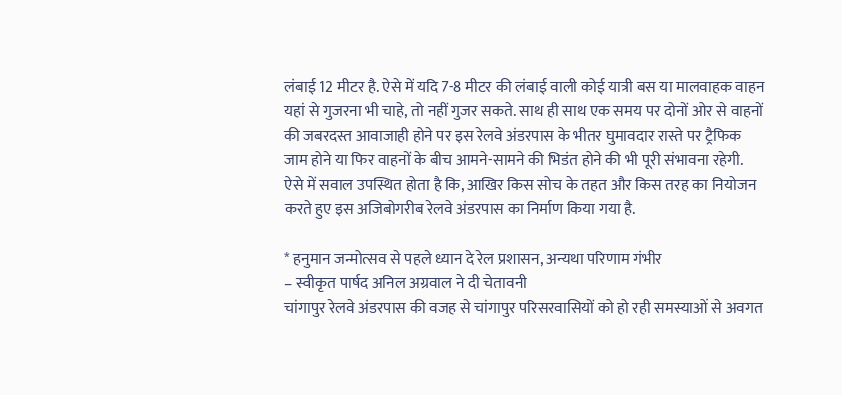लंबाई 12 मीटर है. ऐसे में यदि 7-8 मीटर की लंबाई वाली कोई यात्री बस या मालवाहक वाहन यहां से गुजरना भी चाहे, तो नहीं गुजर सकते. साथ ही साथ एक समय पर दोनों ओर से वाहनों की जबरदस्त आवाजाही होने पर इस रेलवे अंडरपास के भीतर घुमावदार रास्ते पर ट्रैफिक जाम होने या फिर वाहनों के बीच आमने-सामने की भिडंत होने की भी पूरी संभावना रहेगी. ऐसे में सवाल उपस्थित होता है कि, आखिर किस सोच के तहत और किस तरह का नियोजन करते हुए इस अजिबोगरीब रेलवे अंडरपास का निर्माण किया गया है.

* हनुमान जन्मोत्सव से पहले ध्यान दे रेल प्रशासन, अन्यथा परिणाम गंभीर
– स्वीकृत पार्षद अनिल अग्रवाल ने दी चेतावनी
चांगापुर रेलवे अंडरपास की वजह से चांगापुर परिसरवासियों को हो रही समस्याओं से अवगत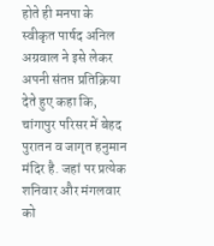होते ही मनपा के स्वीकृत पार्षद अनिल अग्रवाल ने इसे लेकर अपनी संतप्त प्रतिक्रिया देते हुए कहा कि, चांगापुर परिसर में बेहद पुरातन व जागृत हनुमान मंदिर है. जहां पर प्रत्येक शनिवार और मंगलवार को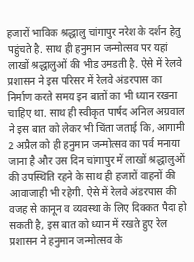हजारों भाविक श्रद्धालु चांगापुर नरेश के दर्शन हेतु पहुंचते है. साथ ही हनुमान जन्मोत्सव पर यहां लाखों श्रद्धालुओं की भीड उमडती है. ऐसे में रेलवे प्रशासन ने इस परिसर में रेलवे अंडरपास का निर्माण करते समय इन बातों का भी ध्यान रखना चाहिए था. साथ ही स्वीकृत पार्षद अनिल अग्रवाल ने इस बात को लेकर भी चिंता जताई कि, आगामी 2 अप्रैल को ही हनुमान जन्मोत्सव का पर्व मनाया जाना है और उस दिन चांगापुर में लाखों श्रद्धालुओं की उपस्थिति रहने के साथ ही हजारों वाहनों की आवाजाही भी रहेगी. ऐसे में रेलवे अंडरपास की वजह से कानून व व्यवस्था के लिए दिक्कत पैदा हो सकती है, इस बात को ध्यान में रखते हुए रेल प्रशासन ने हनुमान जन्मोत्सव के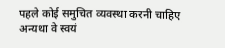पहले कोई समुचित व्यवस्था करनी चाहिए अन्यथा वे स्वयं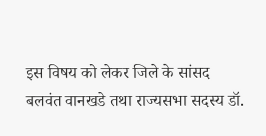इस विषय को लेकर जिले के सांसद बलवंत वानखडे तथा राज्यसभा सदस्य डॉ.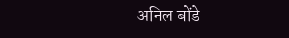अनिल बोंडे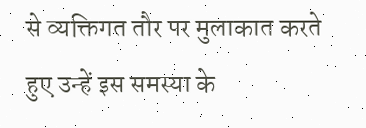से व्यक्तिगत तौर पर मुलाकात करते हुए उन्हें इस समस्या के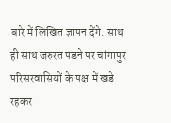बारे में लिखित ज्ञापन देंगे. साथ ही साथ जरुरत पडने पर चांगापुर परिसरवासियों के पक्ष में खडे रहकर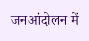जनआंदोलन में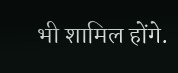भी शामिल होंगे.